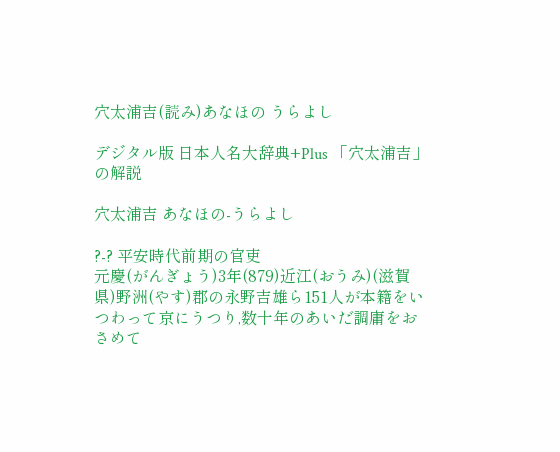穴太浦吉(読み)あなほの うらよし

デジタル版 日本人名大辞典+Plus 「穴太浦吉」の解説

穴太浦吉 あなほの-うらよし

?-? 平安時代前期の官吏
元慶(がんぎょう)3年(879)近江(おうみ)(滋賀県)野洲(やす)郡の永野吉雄ら151人が本籍をいつわって京にうつり,数十年のあいだ調庸をおさめて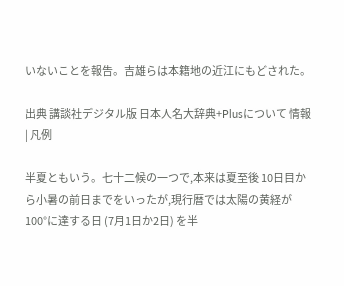いないことを報告。吉雄らは本籍地の近江にもどされた。

出典 講談社デジタル版 日本人名大辞典+Plusについて 情報 | 凡例

半夏ともいう。七十二候の一つで,本来は夏至後 10日目から小暑の前日までをいったが,現行暦では太陽の黄経が 100°に達する日 (7月1日か2日) を半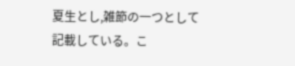夏生とし,雑節の一つとして記載している。こ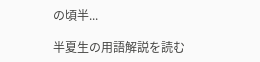の頃半...

半夏生の用語解説を読む